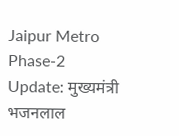Jaipur Metro Phase-2 Update: मुख्यमंत्री भजनलाल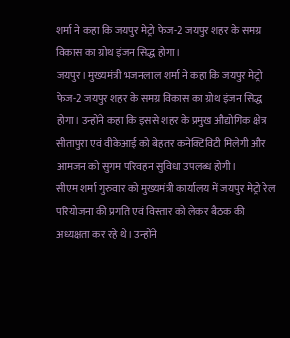शर्मा ने कहा कि जयपुर मेट्रो फेज-2 जयपुर शहर के समग्र विकास का ग्रोथ इंजन सिद्ध होगा।
जयपुर। मुख्यमंत्री भजनलाल शर्मा ने कहा कि जयपुर मेट्रो फेज-2 जयपुर शहर के समग्र विकास का ग्रोथ इंजन सिद्ध होगा। उन्होंने कहा कि इससे शहर के प्रमुख औद्योगिक क्षेत्र सीतापुरा एवं वीकेआई को बेहतर कनेक्टिविटी मिलेगी और आमजन को सुगम परिवहन सुविधा उपलब्ध होगी।
सीएम शर्मा गुरुवार को मुख्यमंत्री कार्यालय में जयपुर मेट्रो रेल परियोजना की प्रगति एवं विस्तार को लेकर बैठक की अध्यक्षता कर रहे थे। उन्होंने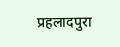प्रहलादपुरा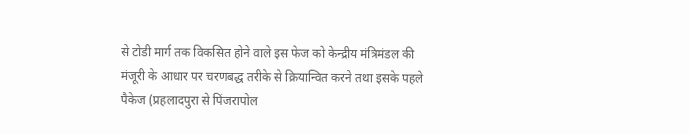से टोडी मार्ग तक विकसित होने वाले इस फेज को केन्द्रीय मंत्रिमंडल की मंजूरी के आधार पर चरणबद्ध तरीके से क्रियान्वित करने तथा इसके पहले पैकेज (प्रहलादपुरा से पिंजरापोल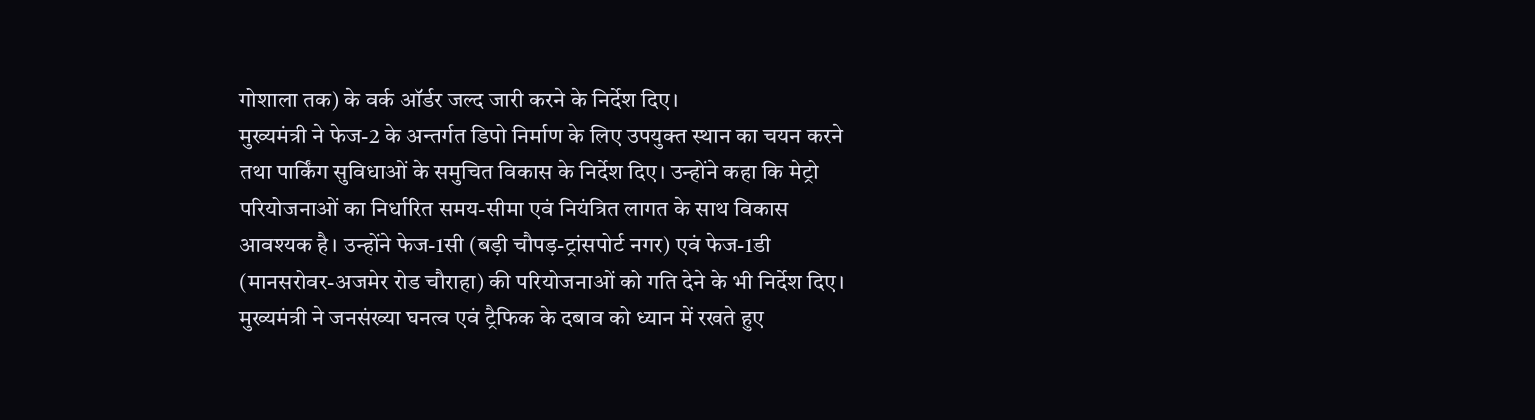गोशाला तक) के वर्क ऑर्डर जल्द जारी करने के निर्देश दिए।
मुख्यमंत्री ने फेज-2 के अन्तर्गत डिपो निर्माण के लिए उपयुक्त स्थान का चयन करने तथा पार्किंग सुविधाओं के समुचित विकास के निर्देश दिए। उन्होंने कहा कि मेट्रो परियोजनाओं का निर्धारित समय-सीमा एवं नियंत्रित लागत के साथ विकास आवश्यक है। उन्होंने फेज-1सी (बड़ी चौपड़-ट्रांसपोर्ट नगर) एवं फेज-1डी (मानसरोवर-अजमेर रोड चौराहा) की परियोजनाओं को गति देने के भी निर्देश दिए।
मुख्यमंत्री ने जनसंख्या घनत्व एवं ट्रैफिक के दबाव को ध्यान में रखते हुए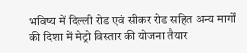भविष्य में दिल्ली रोड एवं सीकर रोड सहित अन्य मार्गों की दिशा में मेट्रो विस्तार की योजना तैयार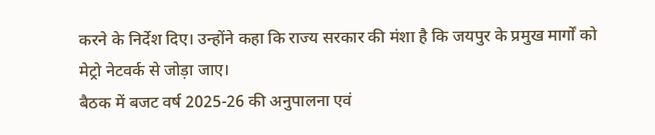करने के निर्देश दिए। उन्होंने कहा कि राज्य सरकार की मंशा है कि जयपुर के प्रमुख मार्गों को मेट्रो नेटवर्क से जोड़ा जाए।
बैठक में बजट वर्ष 2025-26 की अनुपालना एवं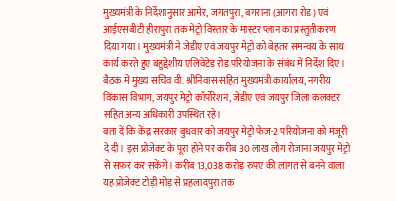मुख्यमंत्री के निर्देशानुसार आमेर, जगतपुरा, बगराना (आगरा रोड) एवं आईएसबीटी हीरापुरा तक मेट्रो विस्तार के मास्टर प्लान का प्रस्तुतीकरण दिया गया। मुख्यमंत्री ने जेडीए एवं जयपुर मेट्रो को बेहतर समन्वय के साथ कार्य करते हुए बहुद्देशीय एलिवेटेड रोड परियोजना के संबंध में निर्देश दिए। बैठक में मुख्य सचिव वी. श्रीनिवास सहित मुख्यमंत्री कार्यालय, नगरीय विकास विभाग, जयपुर मेट्रो कॉर्पोरेशन, जेडीए एवं जयपुर जिला कलक्टर सहित अन्य अधिकारी उपस्थित रहे।
बता दें कि केंद्र सरकार बुधवार को जयपुर मेट्रो फेज-2 परियोजना को मंजूरी दे दी। इस प्रोजेक्ट के पूरा होने पर करीब 30 लाख लोग रोजाना जयपुर मेट्रो से सफर कर सकेंगे। करीब 13,038 करोड़ रुपए की लागत से बनने वाला यह प्रोजेक्ट टोड़ी मोड़ से प्रहलादपुरा तक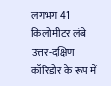लगभग 41 किलोमीटर लंबे उत्तर-दक्षिण कॉरिडोर के रूप में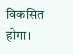विकसित होगा।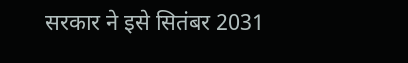सरकार ने इसे सितंबर 2031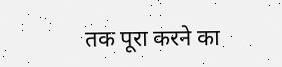तक पूरा करने का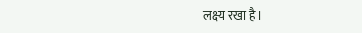लक्ष्य रखा है।